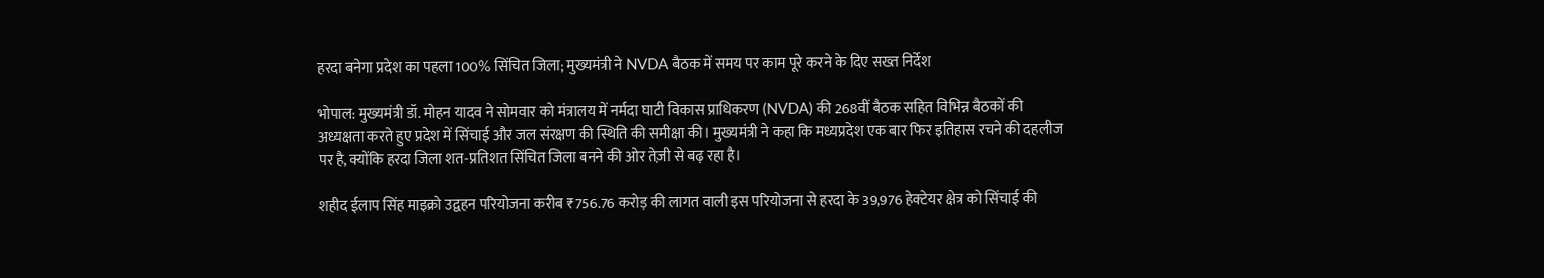हरदा बनेगा प्रदेश का पहला 100% सिंचित जिला; मुख्यमंत्री ने NVDA बैठक में समय पर काम पूरे करने के दिए सख्त निर्देश

भोपाल: मुख्यमंत्री डॉ. मोहन यादव ने सोमवार को मंत्रालय में नर्मदा घाटी विकास प्राधिकरण (NVDA) की 268वीं बैठक सहित विभिन्न बैठकों की अध्यक्षता करते हुए प्रदेश में सिंचाई और जल संरक्षण की स्थिति की समीक्षा की। मुख्यमंत्री ने कहा कि मध्यप्रदेश एक बार फिर इतिहास रचने की दहलीज पर है, क्योंकि हरदा जिला शत-प्रतिशत सिंचित जिला बनने की ओर तेज़ी से बढ़ रहा है।

शहीद ईलाप सिंह माइक्रो उद्वहन परियोजना करीब ₹756.76 करोड़ की लागत वाली इस परियोजना से हरदा के 39,976 हेक्टेयर क्षेत्र को सिंचाई की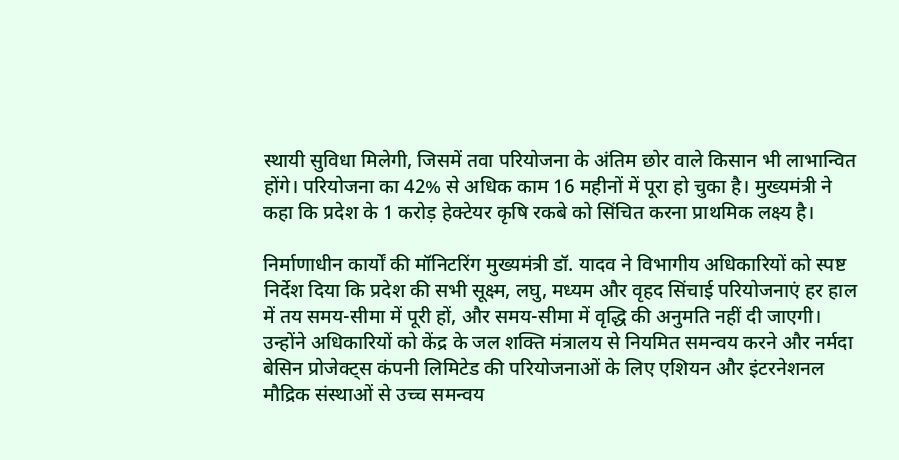स्थायी सुविधा मिलेगी, जिसमें तवा परियोजना के अंतिम छोर वाले किसान भी लाभान्वित होंगे। परियोजना का 42% से अधिक काम 16 महीनों में पूरा हो चुका है। मुख्यमंत्री ने कहा कि प्रदेश के 1 करोड़ हेक्टेयर कृषि रकबे को सिंचित करना प्राथमिक लक्ष्य है।

निर्माणाधीन कार्यों की मॉनिटरिंग मुख्यमंत्री डॉ. यादव ने विभागीय अधिकारियों को स्पष्ट निर्देश दिया कि प्रदेश की सभी सूक्ष्म, लघु, मध्यम और वृहद सिंचाई परियोजनाएं हर हाल में तय समय-सीमा में पूरी हों, और समय-सीमा में वृद्धि की अनुमति नहीं दी जाएगी। उन्होंने अधिकारियों को केंद्र के जल शक्ति मंत्रालय से नियमित समन्वय करने और नर्मदा बेसिन प्रोजेक्ट्स कंपनी लिमिटेड की परियोजनाओं के लिए एशियन और इंटरनेशनल मौद्रिक संस्थाओं से उच्च समन्वय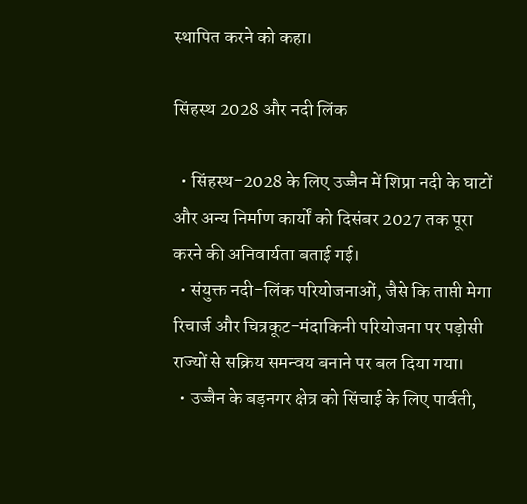स्थापित करने को कहा।

सिंहस्थ 2028 और नदी लिंक

  • सिंहस्थ-2028 के लिए उज्जैन में शिप्रा नदी के घाटों और अन्य निर्माण कार्यों को दिसंबर 2027 तक पूरा करने की अनिवार्यता बताई गई।
  • संयुक्त नदी-लिंक परियोजनाओं, जैसे कि ताप्ती मेगा रिचार्ज और चित्रकूट-मंदाकिनी परियोजना पर पड़ोसी राज्यों से सक्रिय समन्वय बनाने पर बल दिया गया।
  • उज्जैन के बड़नगर क्षेत्र को सिंचाई के लिए पार्वती,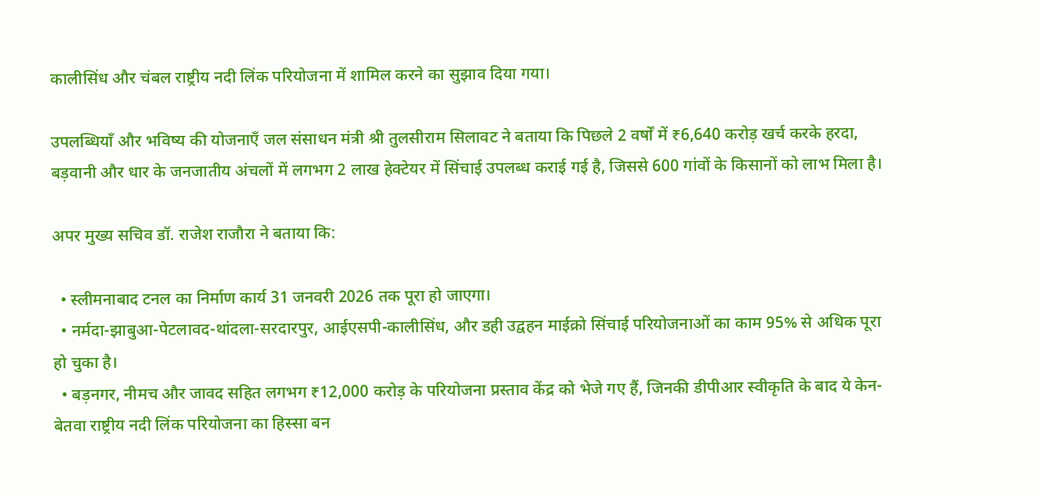कालीसिंध और चंबल राष्ट्रीय नदी लिंक परियोजना में शामिल करने का सुझाव दिया गया।

उपलब्धियाँ और भविष्य की योजनाएँ जल संसाधन मंत्री श्री तुलसीराम सिलावट ने बताया कि पिछले 2 वर्षों में ₹6,640 करोड़ खर्च करके हरदा, बड़वानी और धार के जनजातीय अंचलों में लगभग 2 लाख हेक्टेयर में सिंचाई उपलब्ध कराई गई है, जिससे 600 गांवों के किसानों को लाभ मिला है।

अपर मुख्य सचिव डॉ. राजेश राजौरा ने बताया कि:

  • स्लीमनाबाद टनल का निर्माण कार्य 31 जनवरी 2026 तक पूरा हो जाएगा।
  • नर्मदा-झाबुआ-पेटलावद-थांदला-सरदारपुर, आईएसपी-कालीसिंध, और डही उद्वहन माईक्रो सिंचाई परियोजनाओं का काम 95% से अधिक पूरा हो चुका है।
  • बड़नगर, नीमच और जावद सहित लगभग ₹12,000 करोड़ के परियोजना प्रस्ताव केंद्र को भेजे गए हैं, जिनकी डीपीआर स्वीकृति के बाद ये केन-बेतवा राष्ट्रीय नदी लिंक परियोजना का हिस्सा बन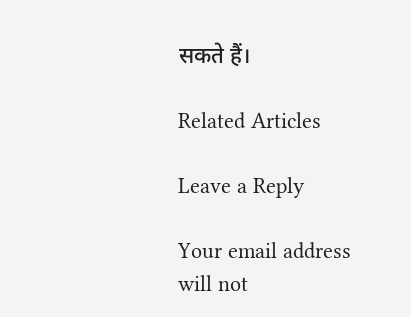सकते हैं।

Related Articles

Leave a Reply

Your email address will not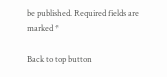be published. Required fields are marked *

Back to top button